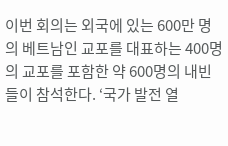이번 회의는 외국에 있는 600만 명의 베트남인 교포를 대표하는 400명의 교포를 포함한 약 600명의 내빈들이 참석한다. ‘국가 발전 열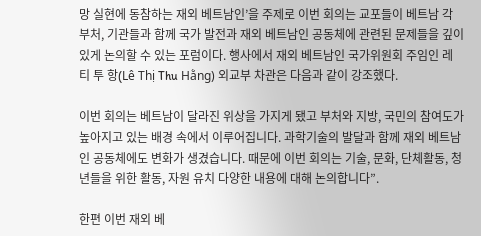망 실현에 동참하는 재외 베트남인’을 주제로 이번 회의는 교포들이 베트남 각 부처, 기관들과 함께 국가 발전과 재외 베트남인 공동체에 관련된 문제들을 깊이 있게 논의할 수 있는 포럼이다. 행사에서 재외 베트남인 국가위원회 주임인 레 티 투 항(Lê Thị Thu Hằng) 외교부 차관은 다음과 같이 강조했다.

이번 회의는 베트남이 달라진 위상을 가지게 됐고 부처와 지방, 국민의 참여도가 높아지고 있는 배경 속에서 이루어집니다. 과학기술의 발달과 함께 재외 베트남인 공동체에도 변화가 생겼습니다. 때문에 이번 회의는 기술, 문화, 단체활동, 청년들을 위한 활동, 자원 유치 다양한 내용에 대해 논의합니다”.

한편 이번 재외 베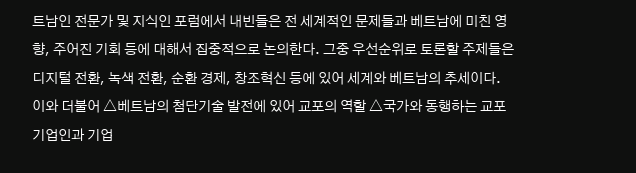트남인 전문가 및 지식인 포럼에서 내빈들은 전 세계적인 문제들과 베트남에 미친 영향, 주어진 기회 등에 대해서 집중적으로 논의한다. 그중 우선순위로 토론할 주제들은 디지털 전환, 녹색 전환, 순환 경제, 창조혁신 등에 있어 세계와 베트남의 추세이다. 이와 더불어 △베트남의 첨단기술 발전에 있어 교포의 역할 △국가와 동행하는 교포 기업인과 기업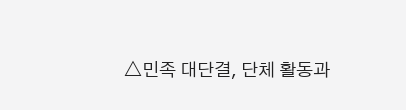△민족 대단결, 단체 활동과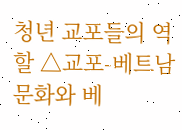청년 교포들의 역할 △교포-베트남 문화와 베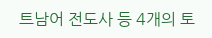트남어 전도사 등 4개의 토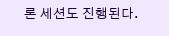론 세션도 진행된다.